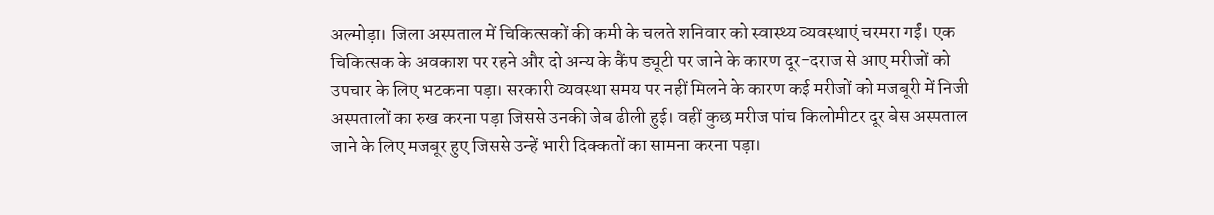अल्मोड़ा। जिला अस्पताल में चिकित्सकों की कमी के चलते शनिवार को स्वास्थ्य व्यवस्थाएं चरमरा गईं। एक चिकित्सक के अवकाश पर रहने और दो अन्य के कैंप ड्यूटी पर जाने के कारण दूर-दराज से आए मरीजों को उपचार के लिए भटकना पड़ा। सरकारी व्यवस्था समय पर नहीं मिलने के कारण कई मरीजों को मजबूरी में निजी अस्पतालों का रुख करना पड़ा जिससे उनकी जेब ढीली हुई। वहीं कुछ मरीज पांच किलोमीटर दूर बेस अस्पताल जाने के लिए मजबूर हुए जिससे उन्हें भारी दिक्कतों का सामना करना पड़ा।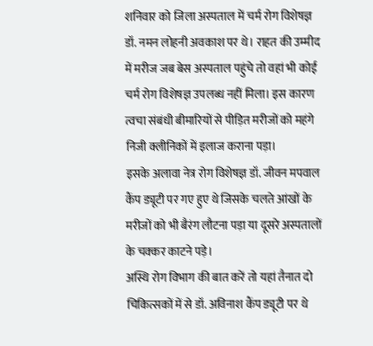शनिवार को जिला अस्पताल में चर्म रोग विशेषज्ञ डॉ. नमन लोहनी अवकाश पर थे। राहत की उम्मीद में मरीज जब बेस अस्पताल पहुंचे तो वहां भी कोई चर्म रोग विशेषज्ञ उपलब्ध नहीं मिला। इस कारण त्वचा संबंधी बीमारियों से पीड़ित मरीजों को महंगे निजी क्लीनिकों में इलाज कराना पड़ा।
इसके अलावा नेत्र रोग विशेषज्ञ डॉ. जीवन मपवाल कैंप ड्यूटी पर गए हुए थे जिसके चलते आंखों के मरीजों को भी बैरंग लौटना पड़ा या दूसरे अस्पतालों के चक्कर काटने पड़े।
अस्थि रोग विभाग की बात करें तो यहां तैनात दो चिकित्सकों में से डॉ. अविनाश कैंप ड्यूटी पर थे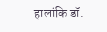हालांकि डॉ.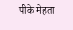पीके मेहता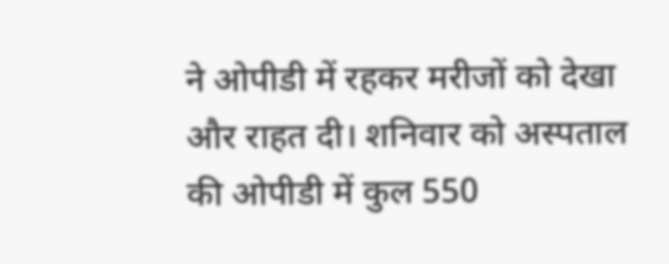ने ओपीडी में रहकर मरीजों को देखा और राहत दी। शनिवार को अस्पताल की ओपीडी में कुल 550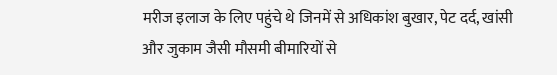मरीज इलाज के लिए पहुंचे थे जिनमें से अधिकांश बुखार, पेट दर्द, खांसी और जुकाम जैसी मौसमी बीमारियों से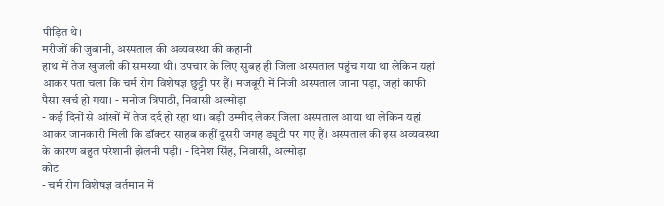पीड़ित थे।
मरीजों की जुबानी, अस्पताल की अव्यवस्था की कहानी
हाथ में तेज खुजली की समस्या थी। उपचार के लिए सुबह ही जिला अस्पताल पहुंच गया था लेकिन यहां आकर पता चला कि चर्म रोग विशेषज्ञ छुट्टी पर हैं। मजबूरी में निजी अस्पताल जाना पड़ा, जहां काफी पैसा खर्च हो गया। - मनोज त्रिपाठी, निवासी अल्मोड़ा
- कई दिनों से आंखों में तेज दर्द हो रहा था। बड़ी उम्मीद लेकर जिला अस्पताल आया था लेकिन यहां आकर जानकारी मिली कि डॉक्टर साहब कहीं दूसरी जगह ड्यूटी पर गए हैं। अस्पताल की इस अव्यवस्था के कारण बहुत परेशानी झेलनी पड़ी। - दिनेश सिंह, निवासी, अल्मोड़ा
कोट
- चर्म रोग विशेषज्ञ वर्तमान में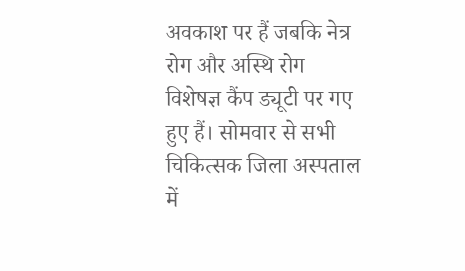अवकाश पर हैं जबकि नेत्र रोग और अस्थि रोग विशेषज्ञ कैंप ड्यूटी पर गए हुए हैं। सोमवार से सभी चिकित्सक जिला अस्पताल में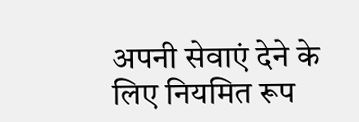अपनी सेवाएं देने के लिए नियमित रूप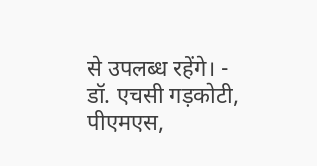से उपलब्ध रहेंगे। - डॉ. एचसी गड़कोटी, पीएमएस,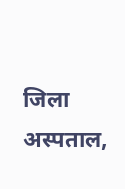जिला अस्पताल,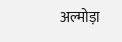अल्मोड़ा